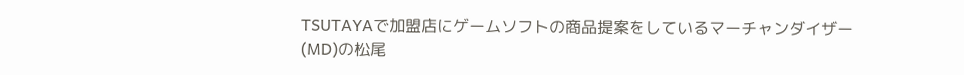TSUTAYAで加盟店にゲームソフトの商品提案をしているマーチャンダイザー(MD)の松尾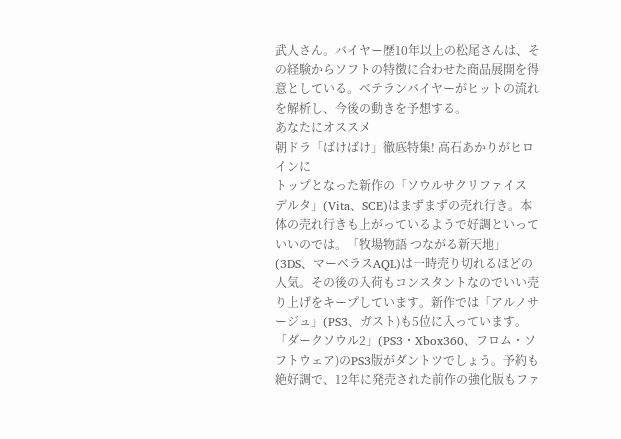武人さん。バイヤー歴10年以上の松尾さんは、その経験からソフトの特徴に合わせた商品展開を得意としている。ベテランバイヤーがヒットの流れを解析し、今後の動きを予想する。
あなたにオススメ
朝ドラ「ばけばけ」徹底特集! 高石あかりがヒロインに
トップとなった新作の「ソウルサクリファイス デルタ」(Vita、SCE)はまずまずの売れ行き。本体の売れ行きも上がっているようで好調といっていいのでは。「牧場物語 つながる新天地」(3DS、マーベラスAQL)は一時売り切れるほどの人気。その後の入荷もコンスタントなのでいい売り上げをキープしています。新作では「アルノサージュ」(PS3、ガスト)も5位に入っています。
「ダークソウル2」(PS3・Xbox360、フロム・ソフトウェア)のPS3版がダントツでしょう。予約も絶好調で、12年に発売された前作の強化版もファ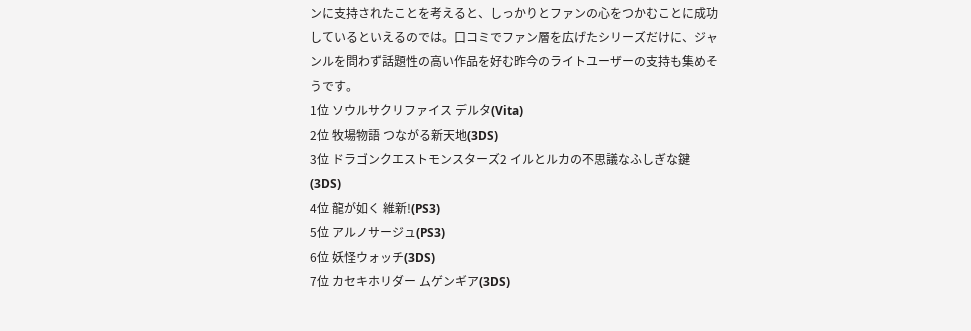ンに支持されたことを考えると、しっかりとファンの心をつかむことに成功しているといえるのでは。口コミでファン層を広げたシリーズだけに、ジャンルを問わず話題性の高い作品を好む昨今のライトユーザーの支持も集めそうです。
1位 ソウルサクリファイス デルタ(Vita)
2位 牧場物語 つながる新天地(3DS)
3位 ドラゴンクエストモンスターズ2 イルとルカの不思議なふしぎな鍵(3DS)
4位 龍が如く 維新!(PS3)
5位 アルノサージュ(PS3)
6位 妖怪ウォッチ(3DS)
7位 カセキホリダー ムゲンギア(3DS)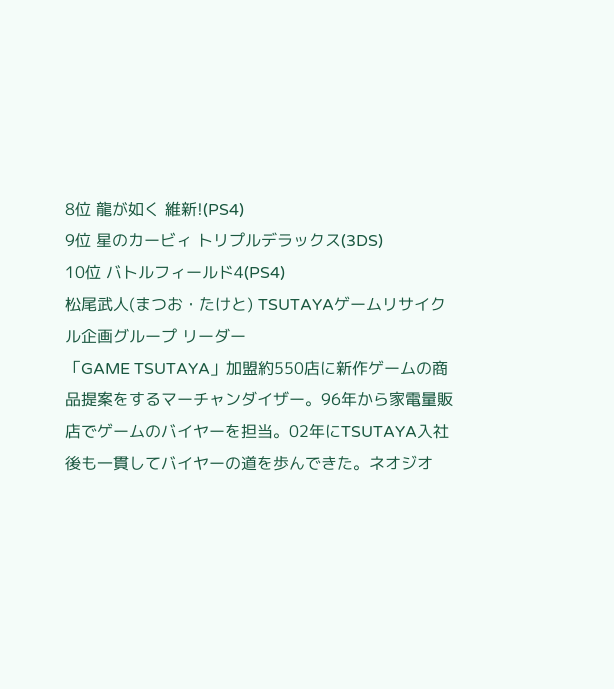8位 龍が如く 維新!(PS4)
9位 星のカービィ トリプルデラックス(3DS)
10位 バトルフィールド4(PS4)
松尾武人(まつお・たけと) TSUTAYAゲームリサイクル企画グループ リーダー
「GAME TSUTAYA」加盟約550店に新作ゲームの商品提案をするマーチャンダイザー。96年から家電量販店でゲームのバイヤーを担当。02年にTSUTAYA入社後も一貫してバイヤーの道を歩んできた。ネオジオ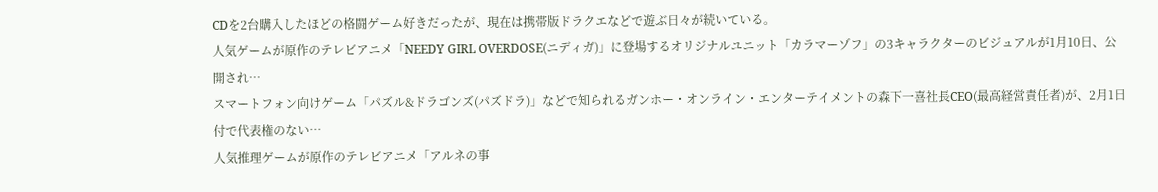CDを2台購入したほどの格闘ゲーム好きだったが、現在は携帯版ドラクエなどで遊ぶ日々が続いている。
人気ゲームが原作のテレビアニメ「NEEDY GIRL OVERDOSE(ニディガ)」に登場するオリジナルユニット「カラマーゾフ」の3キャラクターのビジュアルが1月10日、公開され…
スマートフォン向けゲーム「パズル&ドラゴンズ(パズドラ)」などで知られるガンホー・オンライン・エンターテイメントの森下一喜社長CEO(最高経営責任者)が、2月1日付で代表権のない…
人気推理ゲームが原作のテレビアニメ「アルネの事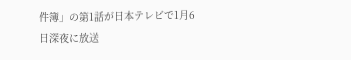件簿」の第1話が日本テレビで1月6日深夜に放送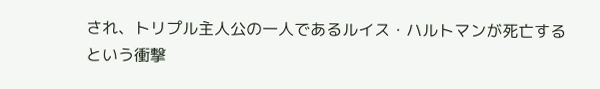され、トリプル主人公の一人であるルイス・ハルトマンが死亡するという衝撃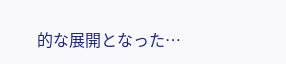的な展開となった…